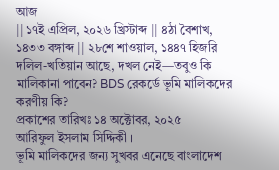আজ
|| ১৭ই এপ্রিল, ২০২৬ খ্রিস্টাব্দ || ৪ঠা বৈশাখ, ১৪৩৩ বঙ্গাব্দ || ২৮শে শাওয়াল, ১৪৪৭ হিজরি
দলিল-খতিয়ান আছে, দখল নেই—তবুও কি মালিকানা পাবেন? BDS রেকর্ডে ভূমি মালিকদের করণীয় কি?
প্রকাশের তারিখঃ ১৪ অক্টোবর, ২০২৫
আরিফুল ইসলাম সিদ্দিকী ।
ভূমি মালিকদের জন্য সুখবর এনেছে বাংলাদেশ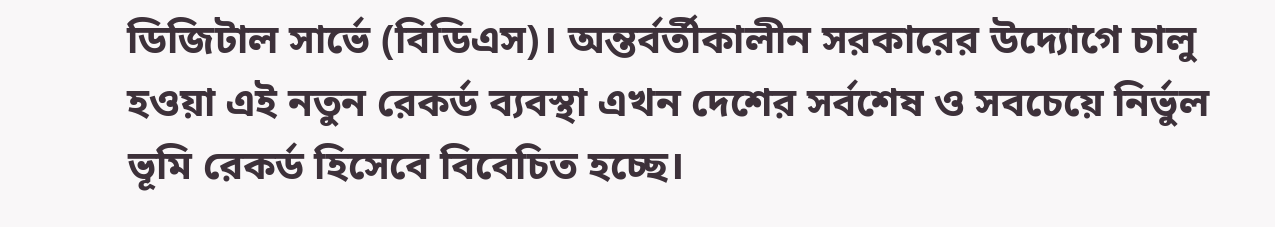ডিজিটাল সার্ভে (বিডিএস)। অন্তর্বর্তীকালীন সরকারের উদ্যোগে চালু হওয়া এই নতুন রেকর্ড ব্যবস্থা এখন দেশের সর্বশেষ ও সবচেয়ে নির্ভুল ভূমি রেকর্ড হিসেবে বিবেচিত হচ্ছে।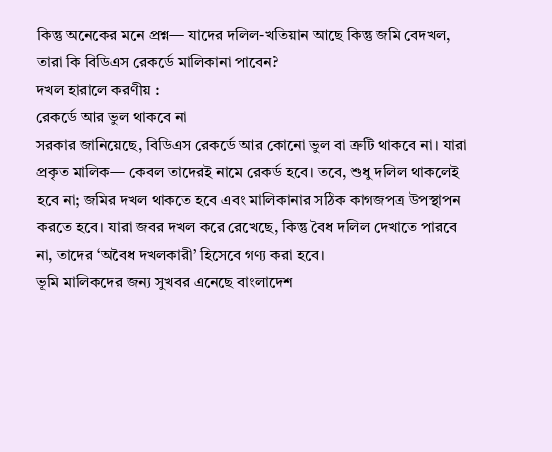কিন্তু অনেকের মনে প্রশ্ন— যাদের দলিল-খতিয়ান আছে কিন্তু জমি বেদখল, তারা কি বিডিএস রেকর্ডে মালিকানা পাবেন?
দখল হারালে করণীয় :
রেকর্ডে আর ভুল থাকবে না
সরকার জানিয়েছে, বিডিএস রেকর্ডে আর কোনো ভুল বা ত্রুটি থাকবে না। যারা প্রকৃত মালিক— কেবল তাদেরই নামে রেকর্ড হবে। তবে, শুধু দলিল থাকলেই হবে না; জমির দখল থাকতে হবে এবং মালিকানার সঠিক কাগজপত্র উপস্থাপন করতে হবে। যারা জবর দখল করে রেখেছে, কিন্তু বৈধ দলিল দেখাতে পারবে না, তাদের ‘অবৈধ দখলকারী’ হিসেবে গণ্য করা হবে।
ভূমি মালিকদের জন্য সুখবর এনেছে বাংলাদেশ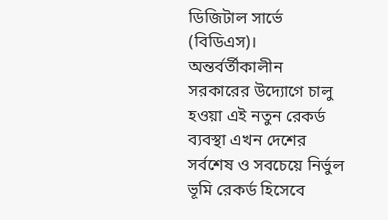ডিজিটাল সার্ভে (বিডিএস)। অন্তর্বর্তীকালীন সরকারের উদ্যোগে চালু হওয়া এই নতুন রেকর্ড ব্যবস্থা এখন দেশের সর্বশেষ ও সবচেয়ে নির্ভুল ভূমি রেকর্ড হিসেবে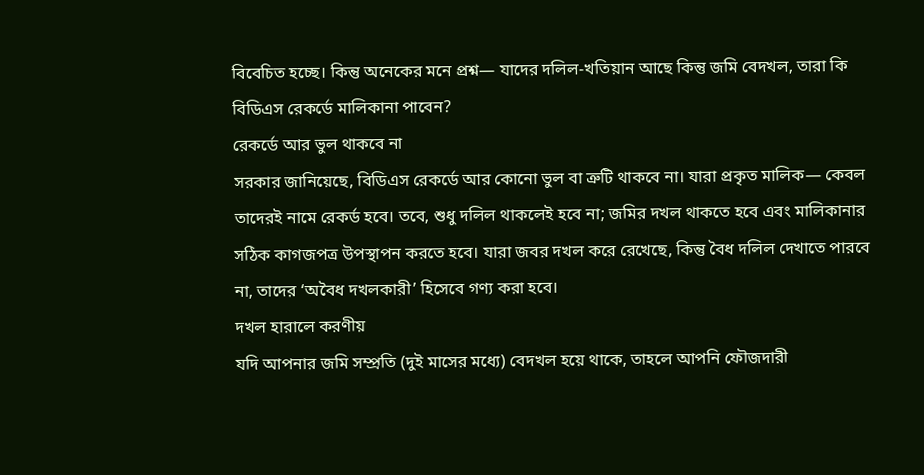বিবেচিত হচ্ছে। কিন্তু অনেকের মনে প্রশ্ন— যাদের দলিল-খতিয়ান আছে কিন্তু জমি বেদখল, তারা কি বিডিএস রেকর্ডে মালিকানা পাবেন?
রেকর্ডে আর ভুল থাকবে না
সরকার জানিয়েছে, বিডিএস রেকর্ডে আর কোনো ভুল বা ত্রুটি থাকবে না। যারা প্রকৃত মালিক— কেবল তাদেরই নামে রেকর্ড হবে। তবে, শুধু দলিল থাকলেই হবে না; জমির দখল থাকতে হবে এবং মালিকানার সঠিক কাগজপত্র উপস্থাপন করতে হবে। যারা জবর দখল করে রেখেছে, কিন্তু বৈধ দলিল দেখাতে পারবে না, তাদের ‘অবৈধ দখলকারী’ হিসেবে গণ্য করা হবে।
দখল হারালে করণীয়
যদি আপনার জমি সম্প্রতি (দুই মাসের মধ্যে) বেদখল হয়ে থাকে, তাহলে আপনি ফৌজদারী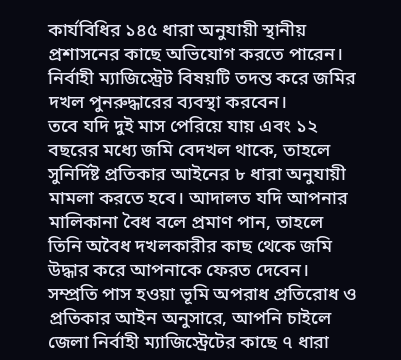কার্যবিধির ১৪৫ ধারা অনুযায়ী স্থানীয় প্রশাসনের কাছে অভিযোগ করতে পারেন। নির্বাহী ম্যাজিস্ট্রেট বিষয়টি তদন্ত করে জমির দখল পুনরুদ্ধারের ব্যবস্থা করবেন।
তবে যদি দুই মাস পেরিয়ে যায় এবং ১২ বছরের মধ্যে জমি বেদখল থাকে, তাহলে সুনির্দিষ্ট প্রতিকার আইনের ৮ ধারা অনুযায়ী মামলা করতে হবে। আদালত যদি আপনার মালিকানা বৈধ বলে প্রমাণ পান, তাহলে তিনি অবৈধ দখলকারীর কাছ থেকে জমি উদ্ধার করে আপনাকে ফেরত দেবেন।
সম্প্রতি পাস হওয়া ভূমি অপরাধ প্রতিরোধ ও প্রতিকার আইন অনুসারে, আপনি চাইলে জেলা নির্বাহী ম্যাজিস্ট্রেটের কাছে ৭ ধারা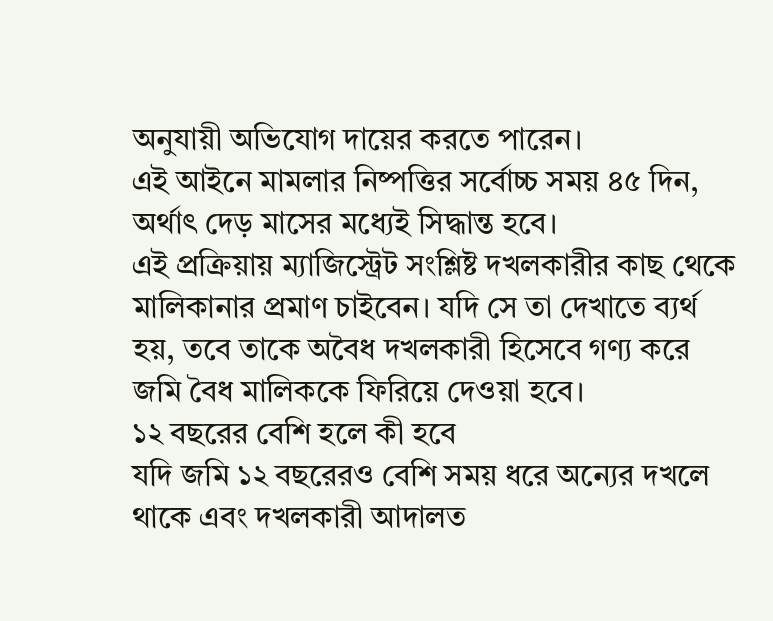অনুযায়ী অভিযোগ দায়ের করতে পারেন।
এই আইনে মামলার নিষ্পত্তির সর্বোচ্চ সময় ৪৫ দিন, অর্থাৎ দেড় মাসের মধ্যেই সিদ্ধান্ত হবে।
এই প্রক্রিয়ায় ম্যাজিস্ট্রেট সংশ্লিষ্ট দখলকারীর কাছ থেকে মালিকানার প্রমাণ চাইবেন। যদি সে তা দেখাতে ব্যর্থ হয়, তবে তাকে অবৈধ দখলকারী হিসেবে গণ্য করে জমি বৈধ মালিককে ফিরিয়ে দেওয়া হবে।
১২ বছরের বেশি হলে কী হবে
যদি জমি ১২ বছরেরও বেশি সময় ধরে অন্যের দখলে থাকে এবং দখলকারী আদালত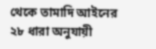থেকে তামাদি আইনের ২৮ ধারা অনুযায়ী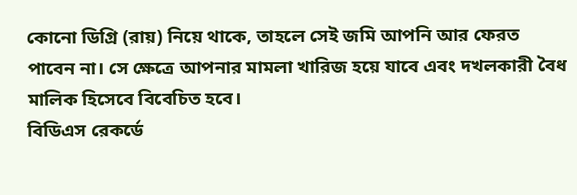কোনো ডিগ্রি (রায়) নিয়ে থাকে, তাহলে সেই জমি আপনি আর ফেরত পাবেন না। সে ক্ষেত্রে আপনার মামলা খারিজ হয়ে যাবে এবং দখলকারী বৈধ মালিক হিসেবে বিবেচিত হবে।
বিডিএস রেকর্ডে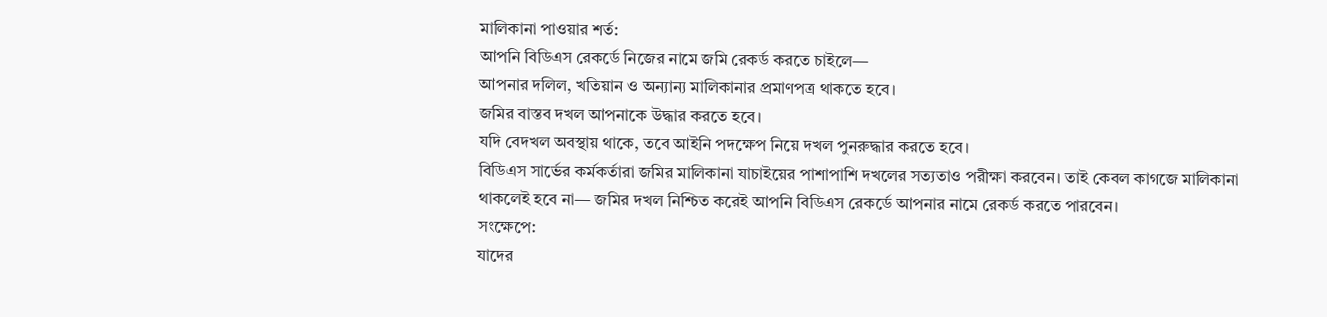মালিকানা পাওয়ার শর্ত:
আপনি বিডিএস রেকর্ডে নিজের নামে জমি রেকর্ড করতে চাইলে—
আপনার দলিল, খতিয়ান ও অন্যান্য মালিকানার প্রমাণপত্র থাকতে হবে।
জমির বাস্তব দখল আপনাকে উদ্ধার করতে হবে।
যদি বেদখল অবস্থায় থাকে, তবে আইনি পদক্ষেপ নিয়ে দখল পুনরুদ্ধার করতে হবে।
বিডিএস সার্ভের কর্মকর্তারা জমির মালিকানা যাচাইয়ের পাশাপাশি দখলের সত্যতাও পরীক্ষা করবেন। তাই কেবল কাগজে মালিকানা থাকলেই হবে না— জমির দখল নিশ্চিত করেই আপনি বিডিএস রেকর্ডে আপনার নামে রেকর্ড করতে পারবেন।
সংক্ষেপে:
যাদের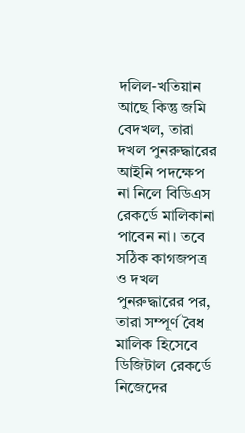দলিল-খতিয়ান আছে কিন্তু জমি বেদখল, তারা দখল পুনরুদ্ধারের আইনি পদক্ষেপ না নিলে বিডিএস রেকর্ডে মালিকানা পাবেন না। তবে সঠিক কাগজপত্র ও দখল পুনরুদ্ধারের পর, তারা সম্পূর্ণ বৈধ মালিক হিসেবে ডিজিটাল রেকর্ডে নিজেদের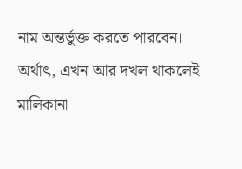নাম অন্তর্ভুক্ত করতে পারবেন।
অর্থাৎ, এখন আর দখল থাকলেই মালিকানা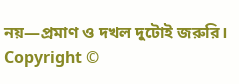নয়—প্রমাণ ও দখল দুটোই জরুরি।
Copyright ©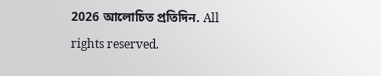2026 আলোচিত প্রতিদিন. All rights reserved.